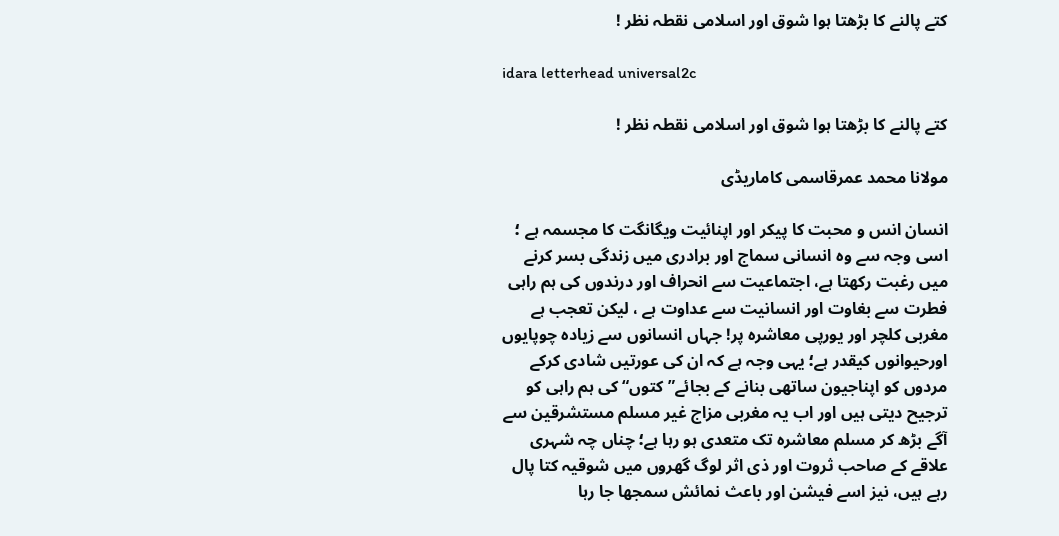کتے پالنے کا بڑھتا ہوا شوق اور اسلامی نقطہ نظر !

idara letterhead universal2c

کتے پالنے کا بڑھتا ہوا شوق اور اسلامی نقطہ نظر !

مولانا محمد عمرقاسمی کاماریڈی

انسان انس و محبت کا پیکر اور اپنائیت ویگانگت کا مجسمہ ہے ؛ اسی وجہ سے وہ انسانی سماج اور برادری میں زندگی بسر کرنے میں رغبت رکھتا ہے، اجتماعیت سے انحراف اور درندوں کی ہم راہی فطرت سے بغاوت اور انسانیت سے عداوت ہے ، لیکن تعجب ہے مغربی کلچر اور یورپی معاشرہ پر! جہاں انسانوں سے زیادہ چوپایوں اورحیوانوں کیقدر ہے؛ یہی وجہ ہے کہ ان کی عورتیں شادی کرکے مردوں کو اپناجیون ساتھی بنانے کے بجائے”کتوں“ کی ہم راہی کو ترجیح دیتی ہیں اور اب یہ مغربی مزاج غیر مسلم مستشرقین سے آگے بڑھ کر مسلم معاشرہ تک متعدی ہو رہا ہے؛ چناں چہ شہری علاقے کے صاحب ثروت اور ذی اثر لوگ گھروں میں شوقیہ کتا پال رہے ہیں، نیز اسے فیشن اور باعث نمائش سمجھا جا رہا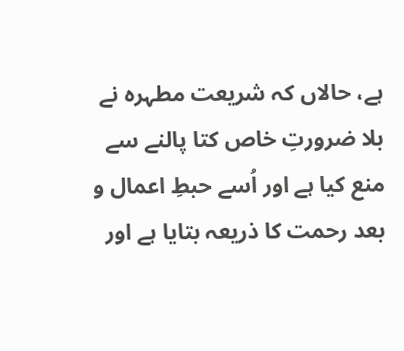ہے، حالاں کہ شریعت مطہرہ نے بلا ضرورتِ خاص کتا پالنے سے منع کیا ہے اور اُسے حبطِ اعمال و بعد رحمت کا ذریعہ بتایا ہے اور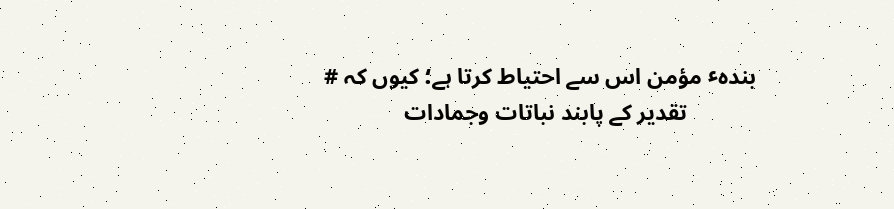بندہٴ مؤمن اس سے احتیاط کرتا ہے؛ کیوں کہ #
            تقدیر کے پابند نباتات وجمادات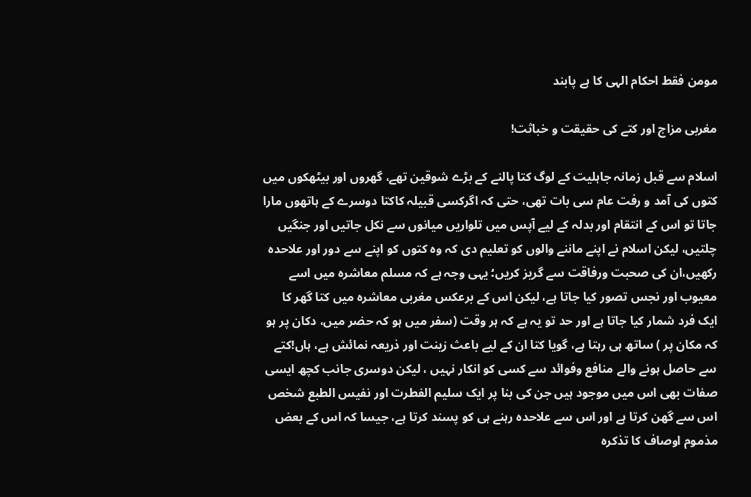مومن فقط احکام الہی کا ہے پابند

مغربی مزاج اور کتے کی حقیقت و خباثت!

اسلام سے قبل زمانہ جاہلیت کے لوگ کتا پالنے کے بڑے شوقین تھے، گھروں اور بیٹھکوں میں کتوں کی آمد و رفت عام سی بات تھی، حتی کہ اگرکسی قبیلہ کاکتا دوسرے کے ہاتھوں مارا جاتا تو اس کے انتقام اور بدلہ کے لیے آپس میں تلواریں میانوں سے نکل جاتیں اور جنگیں چلتیں، لیکن اسلام نے اپنے ماننے والوں کو تعلیم دی کہ وہ کتوں کو اپنے سے دور اور علاحدہ رکھیں،ان کی صحبت ورفاقت سے گریز کریں؛ یہی وجہ ہے کہ مسلم معاشرہ میں اسے معیوب اور نجس تصور کیا جاتا ہے، لیکن اس کے برعکس مغربی معاشرہ میں کتا گھر کا ایک فرد شمار کیا جاتا ہے اور حد تو یہ ہے کہ ہر وقت (سفر میں ہو کہ حضر میں، دکان پر ہو کہ مکان پر ) ساتھ ہی رہتا ہے، گویا کتا ان کے لیے باعث زینت اور ذریعہ نمائش ہے، ہاں!کتے سے حاصل ہونے والے منافع وفوائد سے کسی کو انکار نہیں ، لیکن دوسری جانب کچھ ایسی صفات بھی اس میں موجود ہیں جن کی بنا پر ایک سلیم الفطرت اور نفیس الطبع شخص اس سے گھن کرتا ہے اور اس سے علاحدہ رہنے ہی کو پسند کرتا ہے، جیسا کہ اس کے بعض مذموم اوصاف کا تذکرہ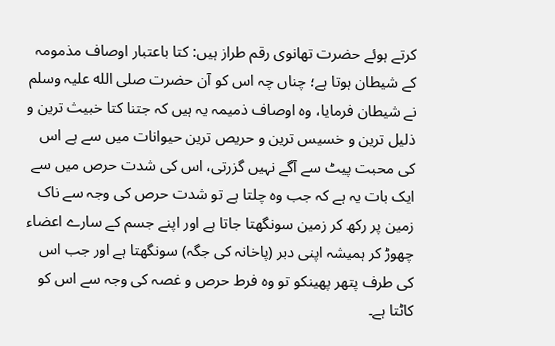کرتے ہوئے حضرت تھانوی رقم طراز ہیں: کتا باعتبار اوصاف مذمومہ کے شیطان ہوتا ہے؛ چناں چہ اس کو آن حضرت صلی الله علیہ وسلم نے شیطان فرمایا، وہ اوصاف ذمیمہ یہ ہیں کہ جتنا کتا خبیث ترین و ذلیل ترین و خسیس ترین و حریص ترین حیوانات میں سے ہے اس کی محبت پیٹ سے آگے نہیں گزرتی، اس کی شدت حرص میں سے ایک بات یہ ہے کہ جب وہ چلتا ہے تو شدت حرص کی وجہ سے ناک زمین پر رکھ کر زمین سونگھتا جاتا ہے اور اپنے جسم کے سارے اعضاء چھوڑ کر ہمیشہ اپنی دبر (پاخانہ کی جگہ) سونگھتا ہے اور جب اس کی طرف پتھر پھینکو تو وہ فرط حرص و غصہ کی وجہ سے اس کو کاٹتا ہے۔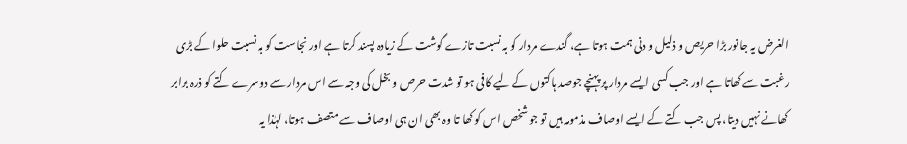الغرض یہ جانور بڑا حریص و ذلیل و دنی ہمت ہوتا ہے، گندے مردار کو بہ نسبت تازے گوشت کے زیادہ پسند کرتا ہے اور نجاست کو بہ نسبت حلوا کے بڑی رغبت سے کھاتا ہے اور جب کسی ایسے مردار پر پہنچے جوصد ہاکتوں کے لیے کافی ہو تو شدت حرص و بخل کی وجہ سے اس مردار سے دوسرے کتے کو ذرہ برابر کھانے نہیں دیتا، پس جب کتے کے ایسے اوصاف مذمومہ ہیں تو جو شخص اس کو کھا تا وہ بھی ان ہی اوصاف سے متصف ہوتا، لہٰذا یہ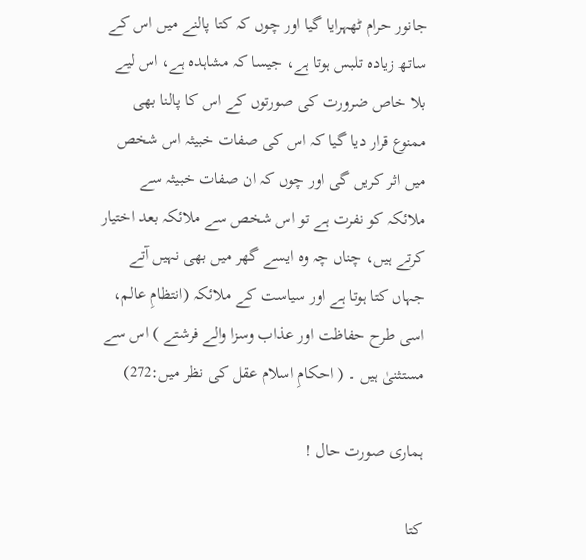جانور حرام ٹھہرایا گیا اور چوں کہ کتا پالنے میں اس کے ساتھ زیادہ تلبس ہوتا ہے، جیسا کہ مشاہدہ ہے، اس لیے بلا خاص ضرورت کی صورتوں کے اس کا پالنا بھی ممنوع قرار دیا گیا کہ اس کی صفات خبیثہ اس شخص میں اثر کریں گی اور چوں کہ ان صفات خبیثہ سے ملائکہ کو نفرت ہے تو اس شخص سے ملائکہ بعد اختیار کرتے ہیں، چناں چہ وہ ایسے گھر میں بھی نہیں آتے جہاں کتا ہوتا ہے اور سیاست کے ملائکہ (انتظامِ عالم، اسی طرح حفاظت اور عذاب وسزا والے فرشتے ) اس سے مستثنیٰ ہیں ۔ ( احکامِ اسلام عقل کی نظر میں:272)

ہماری صورت حال !

کتا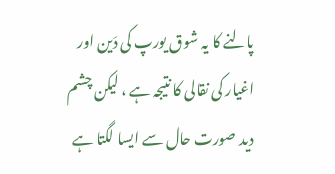پالنے کا یہ شوق یورپ کی دَین اور اغیار کی نقالی کا نتیجہ ہے ، لیکن چشم دید صورت حال سے ایسا لگتا ہے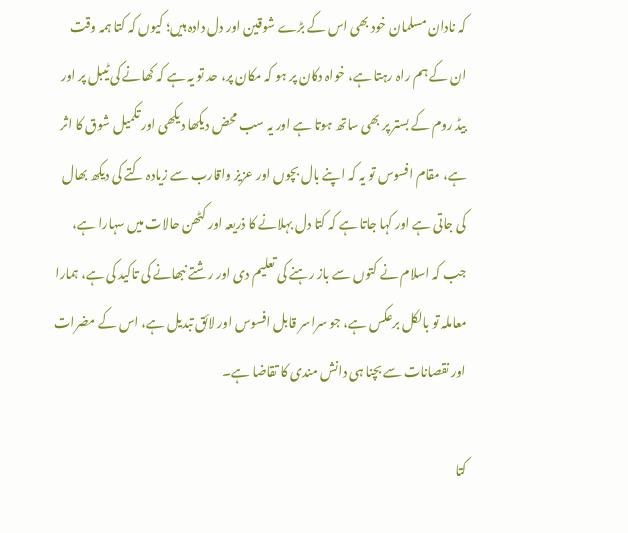کہ نادان مسلمان خود بھی اس کے بڑے شوقین اور دل دادہ ہیں؛ کیوں کہ کتا ہمہ وقت ان کے ہم راہ رہتا ہے، خواہ دکان پر ہو کہ مکان پر، حد تو یہ ہے کہ کھانے کی ٹیبل پر اور بیڈ روم کے بستر پر بھی ساتھ ہوتا ہے اور یہ سب محض دیکھا دیکھی اور تکمیل شوق کا اثر ہے، مقام افسوس تو یہ کہ اپنے بال بچوں اور عزیز واقارب سے زیادہ کتے کی دیکھ بھال کی جاتی ہے اور کہا جاتا ہے کہ کتا دل بہلانے کا ذریعہ اور کٹھن حالات میں سہارا ہے، جب کہ اسلام نے کتوں سے باز رہنے کی تعلیم دی اور رشتے نبھانے کی تاکید کی ہے، ہمارا معاملہ تو بالکل برعکس ہے، جو سراسر قابل افسوس اور لائق تبدیل ہے، اس کے مضرات اور نقصانات سے بچنا ہی دانش مندی کا تقاضا ہے۔

کتا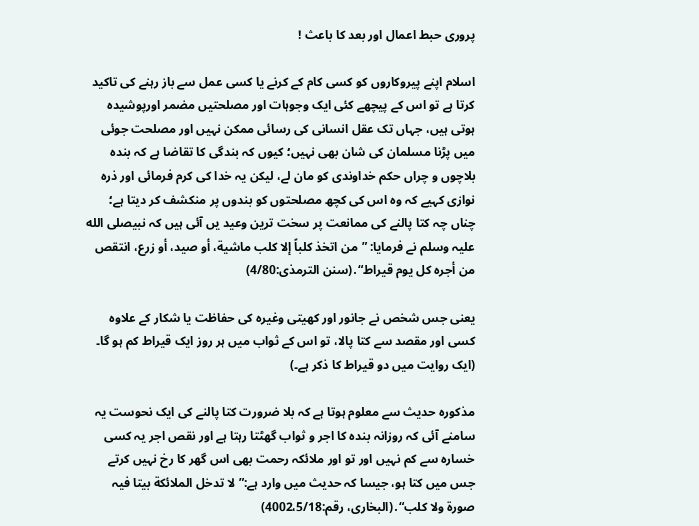پروری حبط اعمال اور بعد کا باعث !

اسلام اپنے پیروکاروں کو کسی کام کے کرنے یا کسی عمل سے باز رہنے کی تاکید کرتا ہے تو اس کے پیچھے کئی ایک وجوہات اور مصلحتیں مضمر اورپوشیدہ ہوتی ہیں، جہاں تک عقل انسانی کی رسائی ممکن نہیں اور مصلحت جوئی میں پڑنا مسلمان کی شان بھی نہیں؛ کیوں کہ بندگی کا تقاضا ہے کہ بندہ بلاچوں و چراں حکم خداوندی کو مان لے، لیکن یہ خدا کی کرم فرمائی اور ذرہ نوازی کہیے کہ وہ اس کی کچھ مصلحتوں کو بندوں پر منکشف کر دیتا ہے؛ چناں چہ کتا پالنے کی ممانعت پر سخت ترین وعید یں آئی ہیں کہ نبیصلی الله علیہ وسلم نے فرمایا: ”من اتخذ کلباً إلا کلب ماشیة، أو صید، أو زرع، انتقص من أجرہ کل یوم قیراط“․(سنن الترمذی:4/80)

یعنی جس شخص نے جانور اور کھیتی وغیرہ کی حفاظت یا شکار کے علاوہ کسی اور مقصد سے کتا پالا، تو اس کے ثواب میں ہر روز ایک قیراط کم ہو گا۔ (ایک روایت میں دو قیراط کا ذکر ہے۔)

مذکورہ حدیث سے معلوم ہوتا ہے کہ بلا ضرورت کتا پالنے کی ایک نحوست یہ سامنے آئی کہ روزانہ بندہ کا اجر و ثواب گھٹتا رہتا ہے اور نقص اجر یہ کسی خسارہ سے کم نہیں اور تو اور ملائکہ رحمت بھی اس گھر کا رخ نہیں کرتے جس میں کتا ہو، جیسا کہ حدیث میں وارد ہے:”لا تدخل الملائکة بیتا فیہ صورة ولا کلب“․(البخاری، رقم:4002،5/18)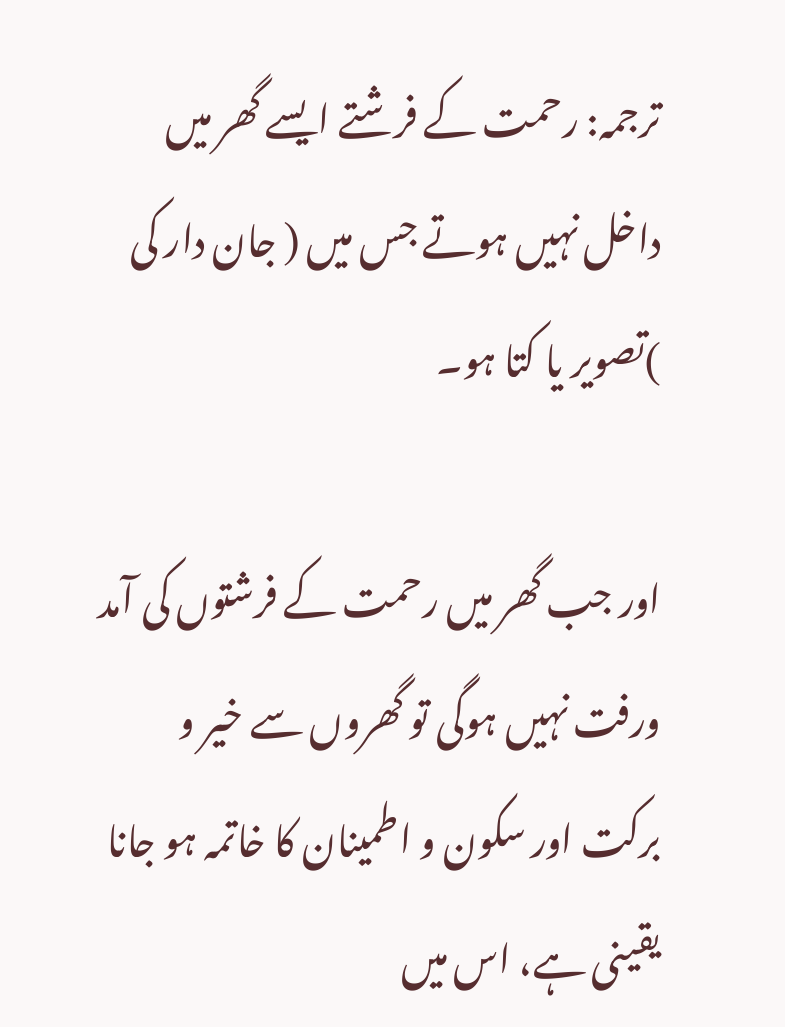ترجمہ: رحمت کے فرشتے ایسے گھر میں داخل نہیں ہوتے جس میں ( جان دار کی )تصویر یا کتا ہو۔

اور جب گھر میں رحمت کے فرشتوں کی آمد ورفت نہیں ہوگی تو گھروں سے خیر و برکت اور سکون و اطمینان کا خاتمہ ہو جانا یقینی ہے، اس میں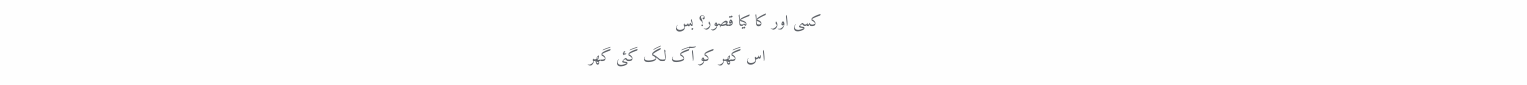کسی اور کا کیا قصور؟ بس
            اس گھر کو آگ لگ گئی گھر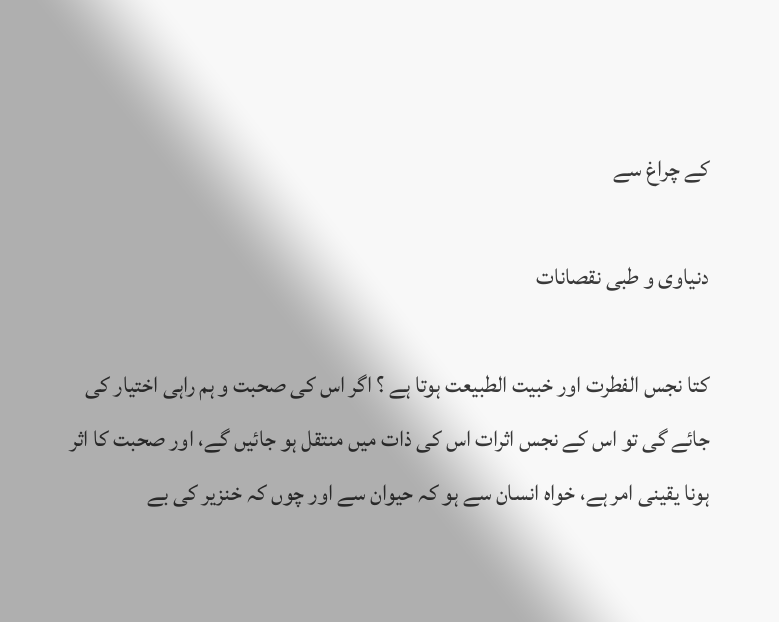کے چراغ سے

دنیاوی و طبی نقصانات

کتا نجس الفطرت اور خبیت الطبیعت ہوتا ہے ؟ اگر اس کی صحبت و ہم راہی اختیار کی جائے گی تو اس کے نجس اثرات اس کی ذات میں منتقل ہو جائیں گے، اور صحبت کا اثر ہونا یقینی امر ہے، خواہ انسان سے ہو کہ حیوان سے اور چوں کہ خنزیر کی بے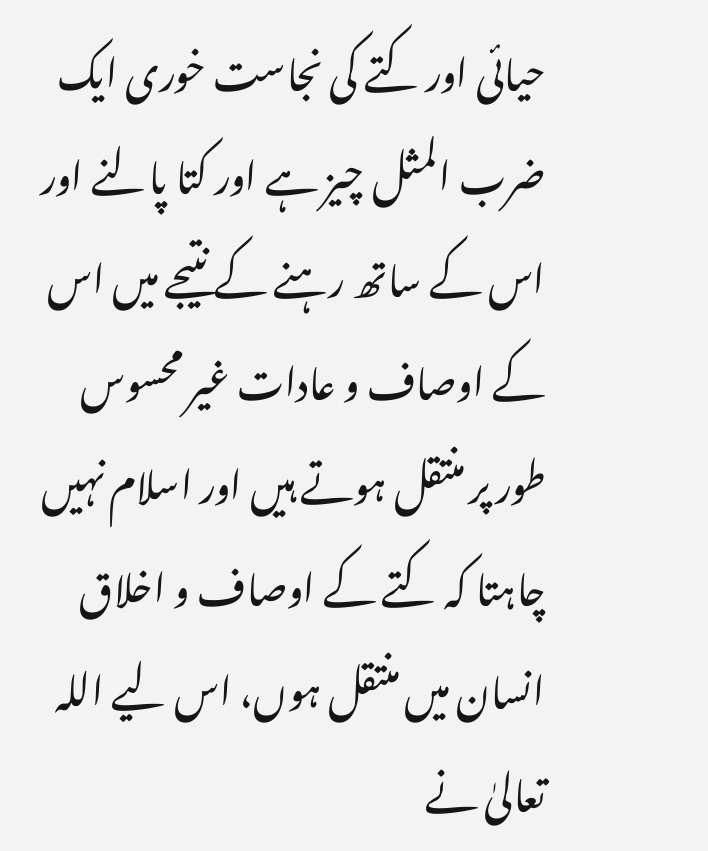حیائی اور کتے کی نجاست خوری ایک ضرب المثل چیز ہے اور کتا پالنے اور اس کے ساتھ رہنے کے نتیجے میں اس کے اوصاف و عادات غیر محسوس طور پر منتقل ہوتے ہیں اور اسلام نہیں چاہتا کہ کتے کے اوصاف و اخلاق انسان میں منتقل ہوں، اس لیے اللہ تعالیٰ نے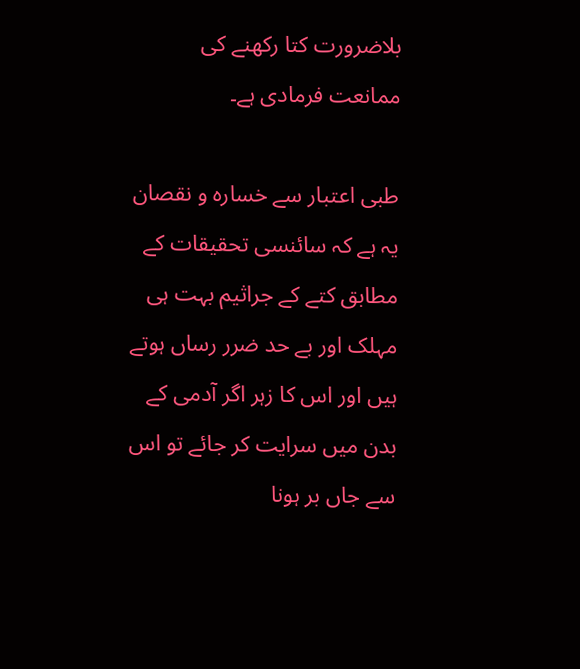بلاضرورت کتا رکھنے کی ممانعت فرمادی ہے۔

طبی اعتبار سے خسارہ و نقصان یہ ہے کہ سائنسی تحقیقات کے مطابق کتے کے جراثیم بہت ہی مہلک اور بے حد ضرر رساں ہوتے ہیں اور اس کا زہر اگر آدمی کے بدن میں سرایت کر جائے تو اس سے جاں بر ہونا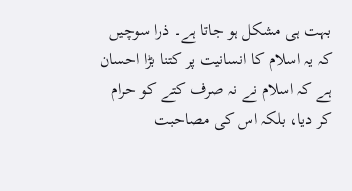بہت ہی مشکل ہو جاتا ہے۔ ذرا سوچیں کہ یہ اسلام کا انسانیت پر کتنا بڑا احسان ہے کہ اسلام نے نہ صرف کتے کو حرام کر دیا، بلکہ اس کی مصاحبت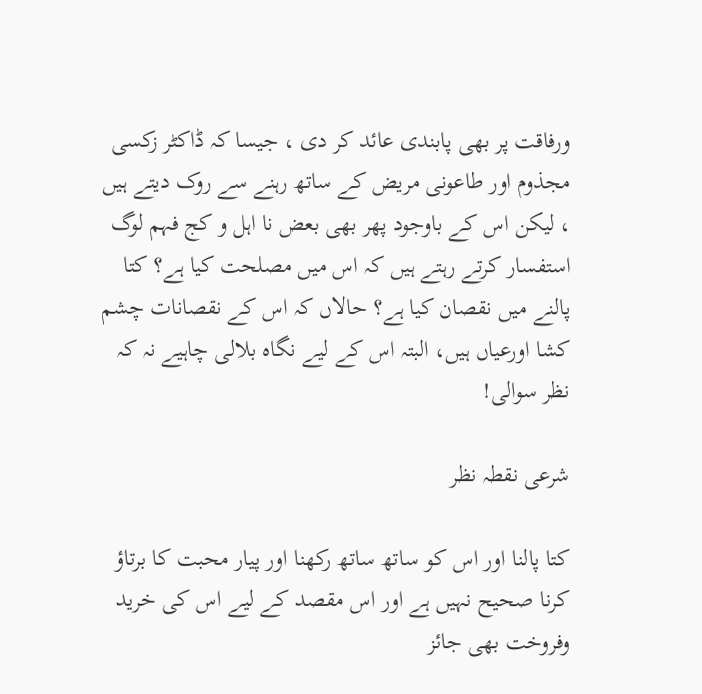ورفاقت پر بھی پابندی عائد کر دی ، جیسا کہ ڈاکٹر زکسی مجذوم اور طاعونی مریض کے ساتھ رہنے سے روک دیتے ہیں ، لیکن اس کے باوجود پھر بھی بعض نا اہل و کج فہم لوگ استفسار کرتے رہتے ہیں کہ اس میں مصلحت کیا ہے؟ کتا پالنے میں نقصان کیا ہے؟ حالاں کہ اس کے نقصانات چشم کشا اورعیاں ہیں، البتہ اس کے لیے نگاہ بلالی چاہیے نہ کہ نظر سوالی!

شرعی نقطہ نظر

کتا پالنا اور اس کو ساتھ ساتھ رکھنا اور پیار محبت کا برتاؤ کرنا صحیح نہیں ہے اور اس مقصد کے لیے اس کی خرید وفروخت بھی جائز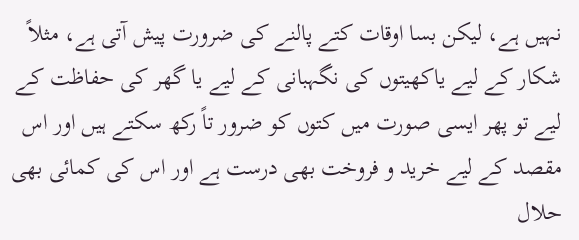نہیں ہے، لیکن بسا اوقات کتے پالنے کی ضرورت پیش آتی ہے، مثلاً شکار کے لیے یاکھیتوں کی نگہبانی کے لیے یا گھر کی حفاظت کے لیے تو پھر ایسی صورت میں کتوں کو ضرور تاً رکھ سکتے ہیں اور اس مقصد کے لیے خرید و فروخت بھی درست ہے اور اس کی کمائی بھی حلال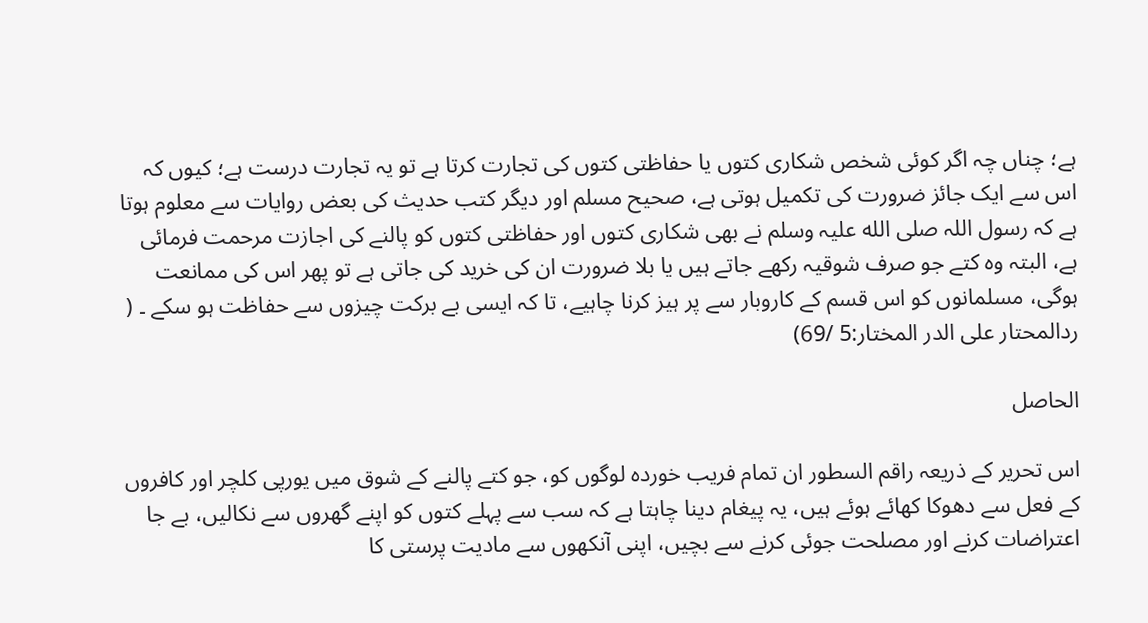ہے؛ چناں چہ اگر کوئی شخص شکاری کتوں یا حفاظتی کتوں کی تجارت کرتا ہے تو یہ تجارت درست ہے؛ کیوں کہ اس سے ایک جائز ضرورت کی تکمیل ہوتی ہے، صحیح مسلم اور دیگر کتب حدیث کی بعض روایات سے معلوم ہوتا ہے کہ رسول اللہ صلی الله علیہ وسلم نے بھی شکاری کتوں اور حفاظتی کتوں کو پالنے کی اجازت مرحمت فرمائی ہے، البتہ وہ کتے جو صرف شوقیہ رکھے جاتے ہیں یا بلا ضرورت ان کی خرید کی جاتی ہے تو پھر اس کی ممانعت ہوگی، مسلمانوں کو اس قسم کے کاروبار سے پر ہیز کرنا چاہیے، تا کہ ایسی بے برکت چیزوں سے حفاظت ہو سکے ۔ ( ردالمحتار علی الدر المختار:5 /69)

الحاصل

اس تحریر کے ذریعہ راقم السطور ان تمام فریب خوردہ لوگوں کو، جو کتے پالنے کے شوق میں یورپی کلچر اور کافروں کے فعل سے دھوکا کھائے ہوئے ہیں، یہ پیغام دینا چاہتا ہے کہ سب سے پہلے کتوں کو اپنے گھروں سے نکالیں، بے جا اعتراضات کرنے اور مصلحت جوئی کرنے سے بچیں، اپنی آنکھوں سے مادیت پرستی کا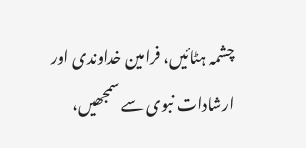چشمہ ہٹائیں، فرامین خداوندی اور ارشادات نبوی سے سمجھیں،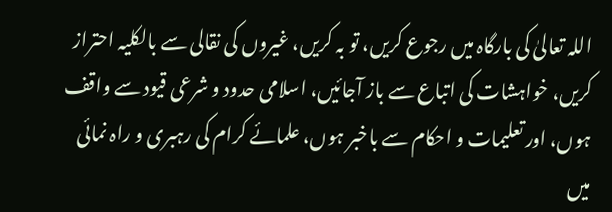اللہ تعالیٰ کی بارگاہ میں رجوع کریں، تو بہ کریں، غیروں کی نقالی سے بالکلیہ احتراز کریں، خواہشات کی اتباع سے باز آجائیں، اسلامی حدود و شرعی قیود سے واقف ہوں، اور تعلیمات و احکام سے باخبر ہوں، علمائے کرام کی رہبری و راہ نمائی میں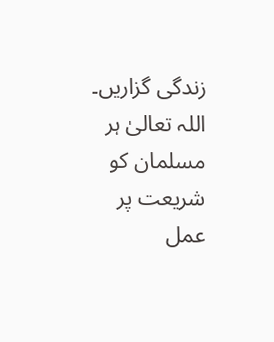زندگی گزاریں۔ اللہ تعالیٰ ہر مسلمان کو شریعت پر عمل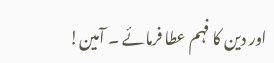اور دین کا فہم عطا فرمائے ۔ آمین!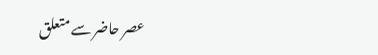عصر حاضر سے متعلق